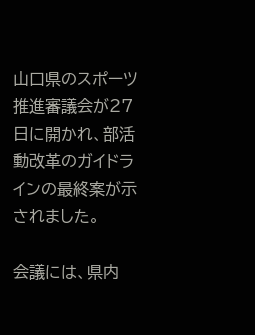山口県のスポーツ推進審議会が27日に開かれ、部活動改革のガイドラインの最終案が示されました。

会議には、県内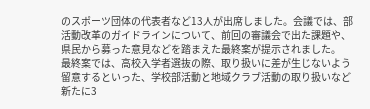のスポーツ団体の代表者など13人が出席しました。会議では、部活動改革のガイドラインについて、前回の審議会で出た課題や、県民から募った意見などを踏まえた最終案が提示されました。
最終案では、高校入学者選抜の際、取り扱いに差が生じないよう留意するといった、学校部活動と地域クラブ活動の取り扱いなど新たに3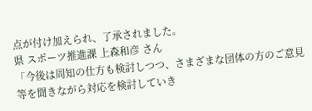点が付け加えられ、了承されました。
県 スポーツ推進課 上森和彦 さん
「今後は周知の仕方も検討しつつ、さまざまな団体の方のご意見等を聞きながら対応を検討していき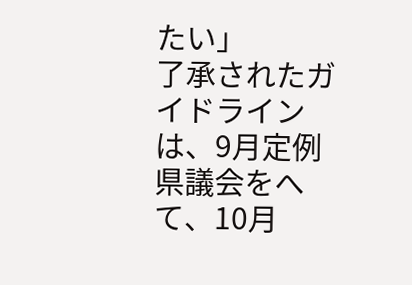たい」
了承されたガイドラインは、9月定例県議会をへて、10月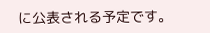に公表される予定です。